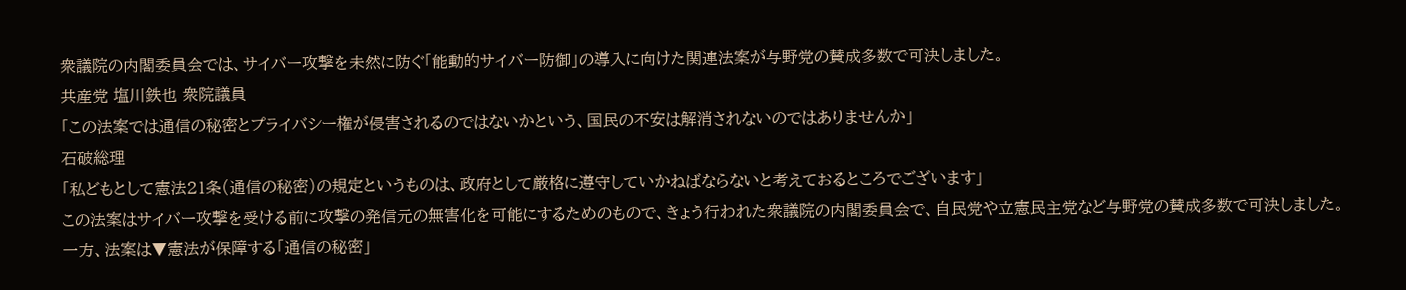衆議院の内閣委員会では、サイバー攻撃を未然に防ぐ「能動的サイバー防御」の導入に向けた関連法案が与野党の賛成多数で可決しました。
共産党 塩川鉄也 衆院議員
「この法案では通信の秘密とプライバシー権が侵害されるのではないかという、国民の不安は解消されないのではありませんか」
石破総理
「私どもとして憲法21条(通信の秘密)の規定というものは、政府として厳格に遵守していかねばならないと考えておるところでございます」
この法案はサイバー攻撃を受ける前に攻撃の発信元の無害化を可能にするためのもので、きょう行われた衆議院の内閣委員会で、自民党や立憲民主党など与野党の賛成多数で可決しました。
一方、法案は▼憲法が保障する「通信の秘密」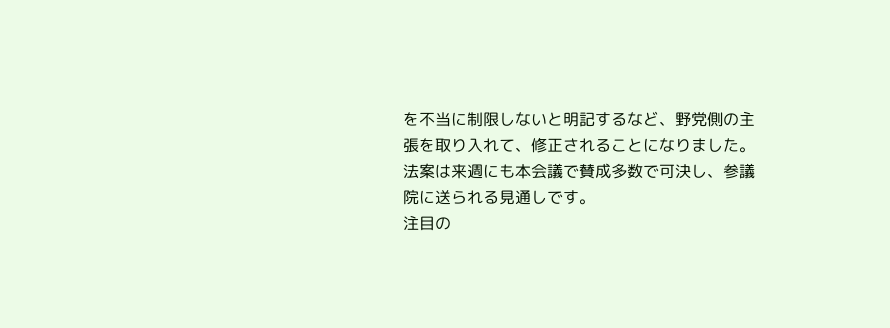を不当に制限しないと明記するなど、野党側の主張を取り入れて、修正されることになりました。
法案は来週にも本会議で賛成多数で可決し、参議院に送られる見通しです。
注目の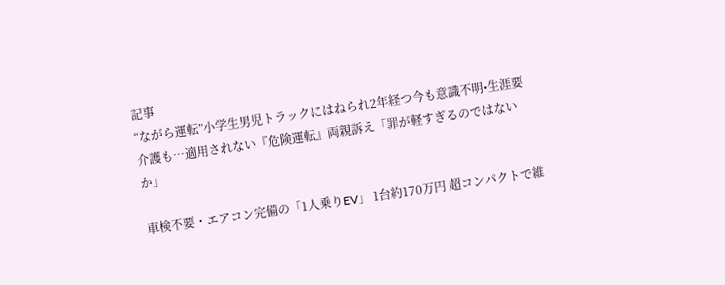記事
“ながら運転”小学生男児トラックにはねられ2年経つ今も意識不明•生涯要介護も…適用されない『危険運転』両親訴え「罪が軽すぎるのではないか」

車検不要・エアコン完備の「1人乗りEV」 1台約170万円 超コンパクトで維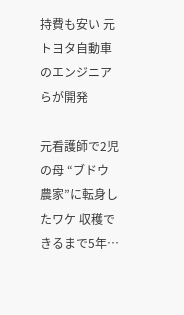持費も安い 元トヨタ自動車のエンジニアらが開発

元看護師で2児の母 “ブドウ農家”に転身したワケ 収穫できるまで5年…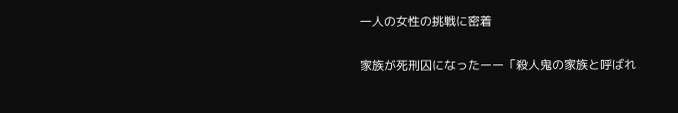一人の女性の挑戦に密着

家族が死刑囚になったーー「殺人鬼の家族と呼ばれ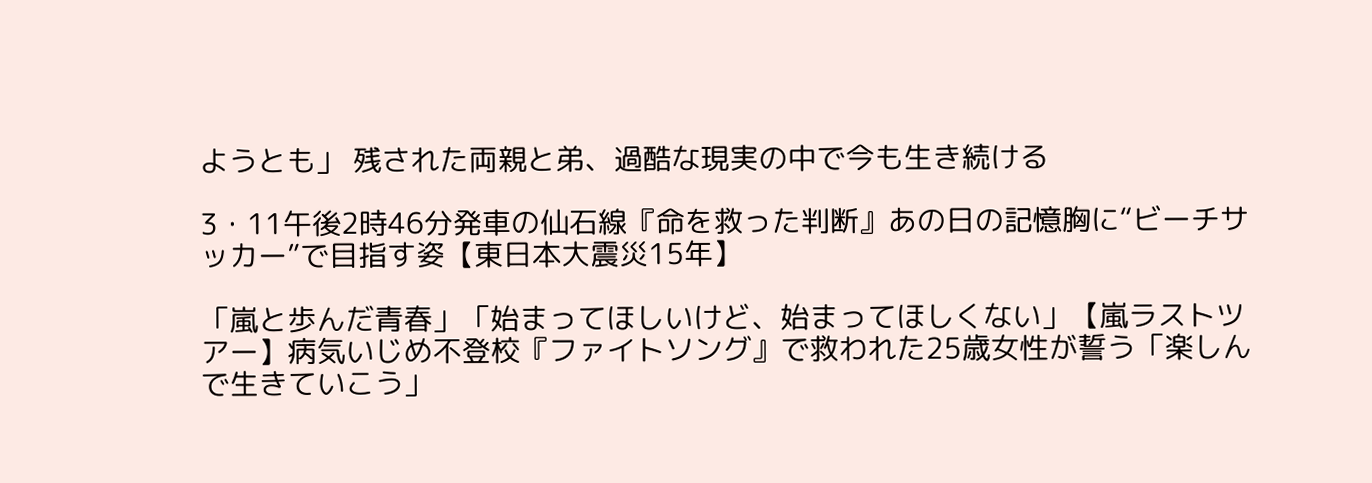ようとも」 残された両親と弟、過酷な現実の中で今も生き続ける

3・11午後2時46分発車の仙石線『命を救った判断』あの日の記憶胸に“ビーチサッカー”で目指す姿【東日本大震災15年】

「嵐と歩んだ青春」「始まってほしいけど、始まってほしくない」【嵐ラストツアー】病気いじめ不登校『ファイトソング』で救われた25歳女性が誓う「楽しんで生きていこう」